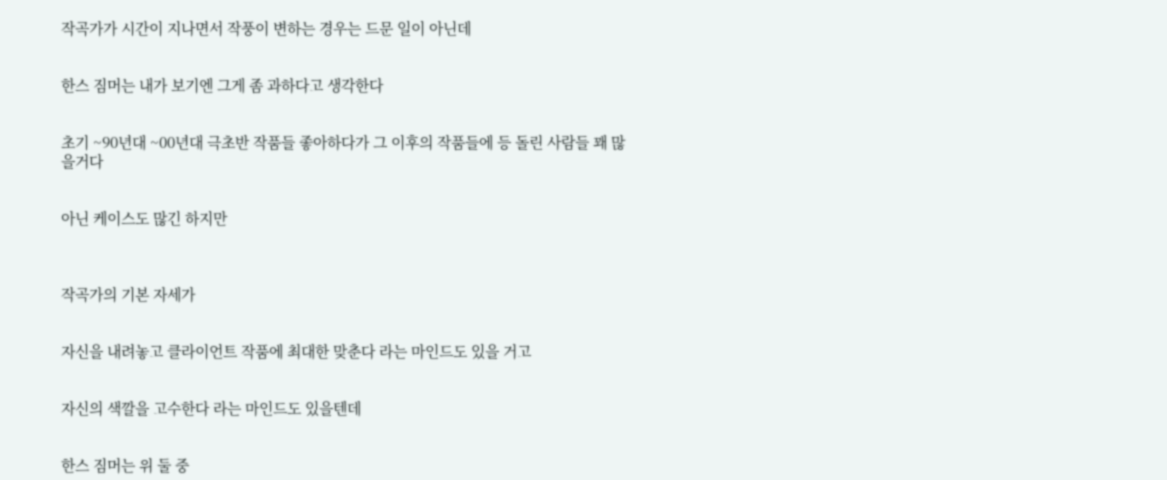작곡가가 시간이 지나면서 작풍이 변하는 경우는 드문 일이 아닌데


한스 짐머는 내가 보기엔 그게 좀 과하다고 생각한다


초기 ~90년대 ~00년대 극초반 작품들 좋아하다가 그 이후의 작품들에 등 돌린 사람들 꽤 많을거다


아닌 케이스도 많긴 하지만



작곡가의 기본 자세가


자신을 내려놓고 클라이언트 작품에 최대한 맞춘다 라는 마인드도 있을 거고


자신의 색깔을 고수한다 라는 마인드도 있을텐데


한스 짐머는 위 둘 중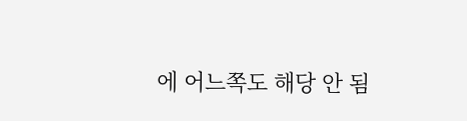에 어느쪽도 해당 안 됨